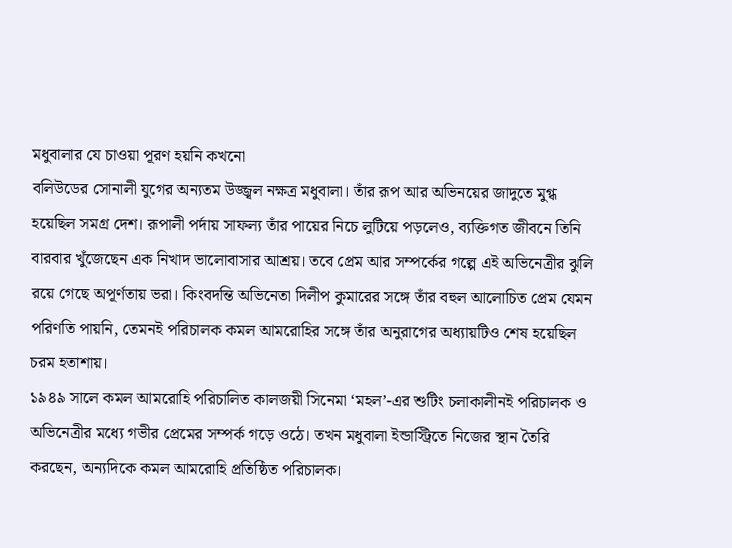মধুবালার যে চাওয়া পূরণ হয়নি কখনো
বলিউডের সোনালী যুগের অন্যতম উজ্জ্বল নক্ষত্র মধুবালা। তাঁর রূপ আর অভিনয়ের জাদুতে মুগ্ধ হয়েছিল সমগ্র দেশ। রূপালী পর্দায় সাফল্য তাঁর পায়ের নিচে লুটিয়ে পড়লেও, ব্যক্তিগত জীবনে তিনি বারবার খুঁজেছেন এক নিখাদ ভালোবাসার আশ্রয়। তবে প্রেম আর সম্পর্কের গল্পে এই অভিনেত্রীর ঝুলি রয়ে গেছে অপূর্ণতায় ভরা। কিংবদন্তি অভিনেতা দিলীপ কুমারের সঙ্গে তাঁর বহুল আলোচিত প্রেম যেমন পরিণতি পায়নি, তেমনই পরিচালক কমল আমরোহির সঙ্গে তাঁর অনুরাগের অধ্যায়টিও শেষ হয়েছিল চরম হতাশায়।
১৯৪৯ সালে কমল আমরোহি পরিচালিত কালজয়ী সিনেমা ‘মহল’-এর শুটিং চলাকালীনই পরিচালক ও অভিনেত্রীর মধ্যে গভীর প্রেমের সম্পর্ক গড়ে ওঠে। তখন মধুবালা ইন্ডাস্ট্রিতে নিজের স্থান তৈরি করছেন, অন্যদিকে কমল আমরোহি প্রতিষ্ঠিত পরিচালক।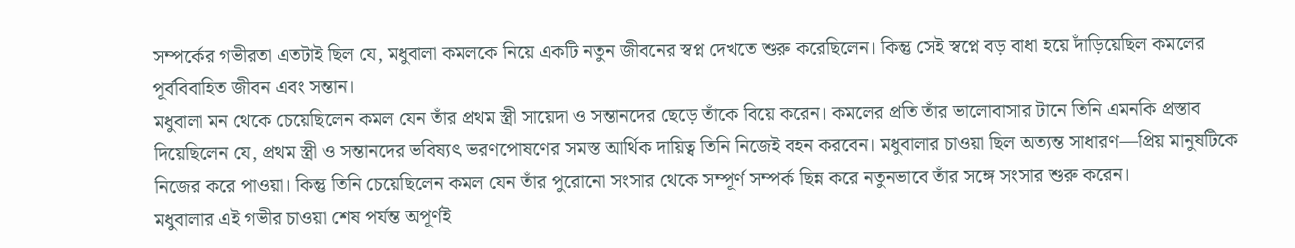সম্পর্কের গভীরতা এতটাই ছিল যে, মধুবালা কমলকে নিয়ে একটি নতুন জীবনের স্বপ্ন দেখতে শুরু করেছিলেন। কিন্তু সেই স্বপ্নে বড় বাধা হয়ে দাঁড়িয়েছিল কমলের পূর্ববিবাহিত জীবন এবং সন্তান।
মধুবালা মন থেকে চেয়েছিলেন কমল যেন তাঁর প্রথম স্ত্রী সায়েদা ও সন্তানদের ছেড়ে তাঁকে বিয়ে করেন। কমলের প্রতি তাঁর ভালোবাসার টানে তিনি এমনকি প্রস্তাব দিয়েছিলেন যে, প্রথম স্ত্রী ও সন্তানদের ভবিষ্যৎ ভরণপোষণের সমস্ত আর্থিক দায়িত্ব তিনি নিজেই বহন করবেন। মধুবালার চাওয়া ছিল অত্যন্ত সাধারণ—প্রিয় মানুষটিকে নিজের করে পাওয়া। কিন্তু তিনি চেয়েছিলেন কমল যেন তাঁর পুরোনো সংসার থেকে সম্পূর্ণ সম্পর্ক ছিন্ন করে নতুনভাবে তাঁর সঙ্গে সংসার শুরু করেন।
মধুবালার এই গভীর চাওয়া শেষ পর্যন্ত অপূর্ণই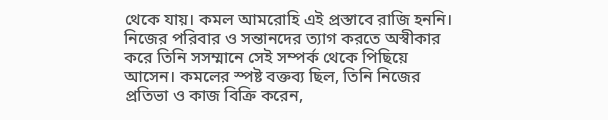থেকে যায়। কমল আমরোহি এই প্রস্তাবে রাজি হননি। নিজের পরিবার ও সন্তানদের ত্যাগ করতে অস্বীকার করে তিনি সসম্মানে সেই সম্পর্ক থেকে পিছিয়ে আসেন। কমলের স্পষ্ট বক্তব্য ছিল, তিনি নিজের প্রতিভা ও কাজ বিক্রি করেন,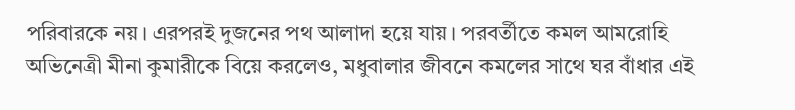পরিবারকে নয়। এরপরই দুজনের পথ আলাদা হয়ে যায়। পরবর্তীতে কমল আমরোহি অভিনেত্রী মীনা কুমারীকে বিয়ে করলেও, মধুবালার জীবনে কমলের সাথে ঘর বাঁধার এই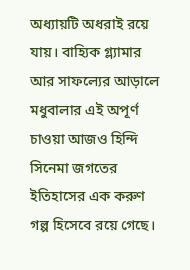অধ্যায়টি অধরাই রয়ে যায়। বাহ্যিক গ্ল্যামার আর সাফল্যের আড়ালে মধুবালার এই অপূর্ণ চাওয়া আজও হিন্দি সিনেমা জগতের ইতিহাসের এক করুণ গল্প হিসেবে রয়ে গেছে।